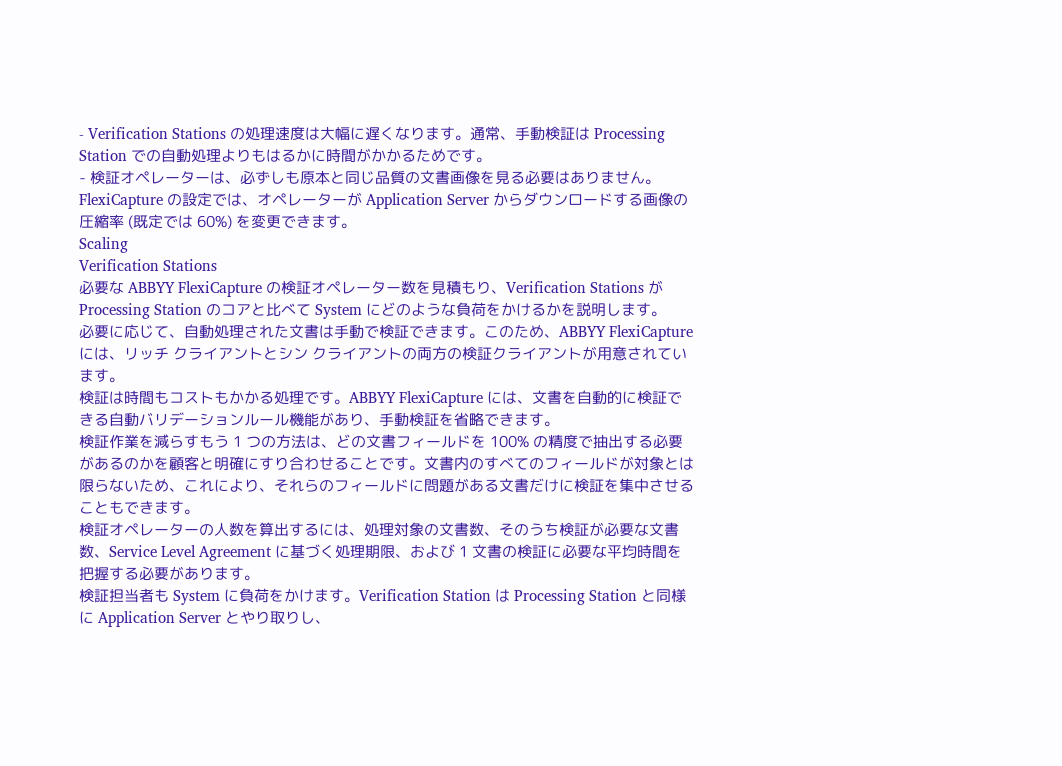- Verification Stations の処理速度は大幅に遅くなります。通常、手動検証は Processing Station での自動処理よりもはるかに時間がかかるためです。
- 検証オペレーターは、必ずしも原本と同じ品質の文書画像を見る必要はありません。FlexiCapture の設定では、オペレーターが Application Server からダウンロードする画像の圧縮率 (既定では 60%) を変更できます。
Scaling
Verification Stations
必要な ABBYY FlexiCapture の検証オペレーター数を見積もり、Verification Stations が Processing Station のコアと比べて System にどのような負荷をかけるかを説明します。
必要に応じて、自動処理された文書は手動で検証できます。このため、ABBYY FlexiCapture には、リッチ クライアントとシン クライアントの両方の検証クライアントが用意されています。
検証は時間もコストもかかる処理です。ABBYY FlexiCapture には、文書を自動的に検証できる自動バリデーションルール機能があり、手動検証を省略できます。
検証作業を減らすもう 1 つの方法は、どの文書フィールドを 100% の精度で抽出する必要があるのかを顧客と明確にすり合わせることです。文書内のすべてのフィールドが対象とは限らないため、これにより、それらのフィールドに問題がある文書だけに検証を集中させることもできます。
検証オペレーターの人数を算出するには、処理対象の文書数、そのうち検証が必要な文書数、Service Level Agreement に基づく処理期限、および 1 文書の検証に必要な平均時間を把握する必要があります。
検証担当者も System に負荷をかけます。Verification Station は Processing Station と同様に Application Server とやり取りし、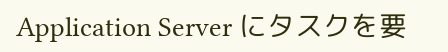Application Server にタスクを要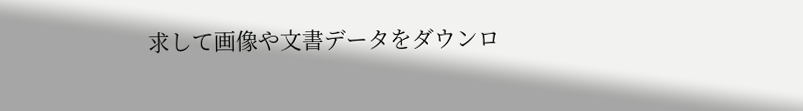求して画像や文書データをダウンロ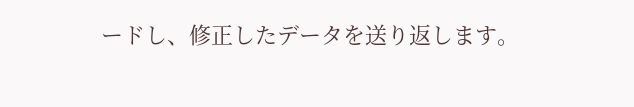ードし、修正したデータを送り返します。